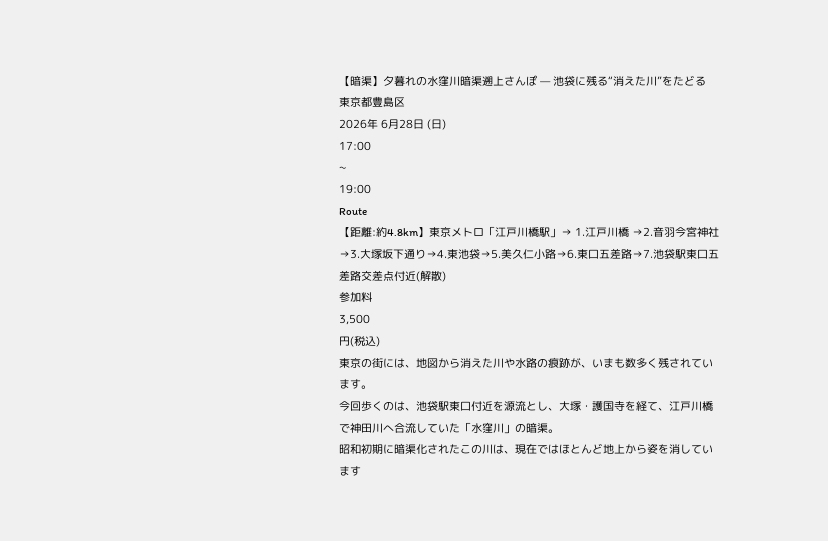【暗渠】夕暮れの水窪川暗渠遡上さんぽ — 池袋に残る“消えた川”をたどる
東京都豊島区
2026年 6月28日 (日)
17:00
~
19:00
Route
【距離:約4.8km】東京メトロ「江戸川橋駅」→ 1.江戸川橋 →2.音羽今宮神社→3.大塚坂下通り→4.東池袋→5.美久仁小路→6.東口五差路→7.池袋駅東口五差路交差点付近(解散)
参加料
3,500
円(税込)
東京の街には、地図から消えた川や水路の痕跡が、いまも数多く残されています。
今回歩くのは、池袋駅東口付近を源流とし、大塚・護国寺を経て、江戸川橋で神田川へ合流していた「水窪川」の暗渠。
昭和初期に暗渠化されたこの川は、現在ではほとんど地上から姿を消しています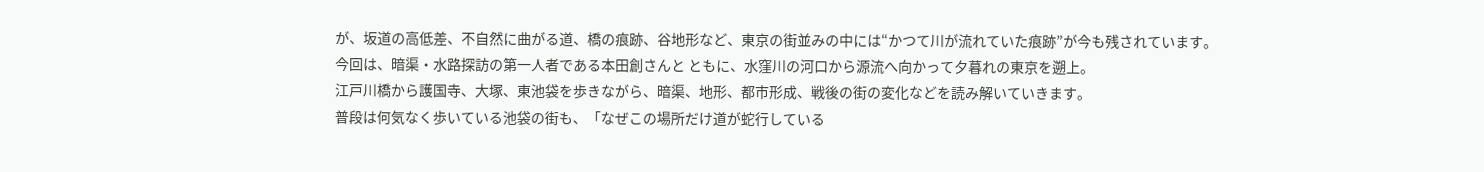が、坂道の高低差、不自然に曲がる道、橋の痕跡、谷地形など、東京の街並みの中には“かつて川が流れていた痕跡”が今も残されています。
今回は、暗渠・水路探訪の第一人者である本田創さんと ともに、水窪川の河口から源流へ向かって夕暮れの東京を遡上。
江戸川橋から護国寺、大塚、東池袋を歩きながら、暗渠、地形、都市形成、戦後の街の変化などを読み解いていきます。
普段は何気なく歩いている池袋の街も、「なぜこの場所だけ道が蛇行している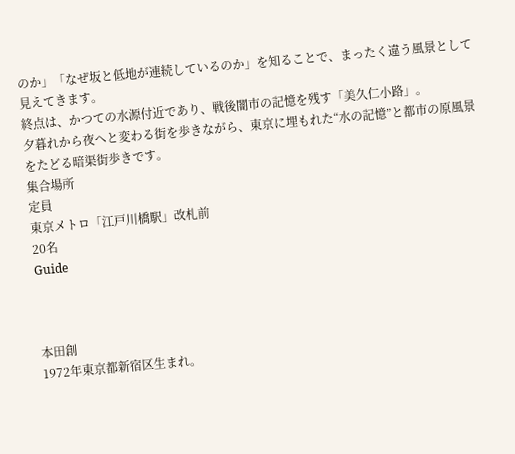のか」「なぜ坂と低地が連続しているのか」を知ることで、まったく違う風景として見えてきます。
終点は、かつての水源付近であり、戦後闇市の記憶を残す「美久仁小路」。
夕暮れから夜へと変わる街を歩きながら、東京に埋もれた“水の記憶”と都市の原風景をたどる暗渠街歩きです。
集合場所
定員
東京メトロ「江戸川橋駅」改札前
20名
Guide



本田創
1972年東京都新宿区生まれ。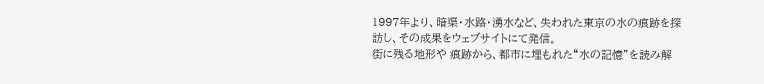1997年より、暗渠・水路・湧水など、失われた東京の水の痕跡を探訪し、その成果をウェブサイトにて発信。
街に残る地形や 痕跡から、都市に埋もれた“水の記憶”を読み解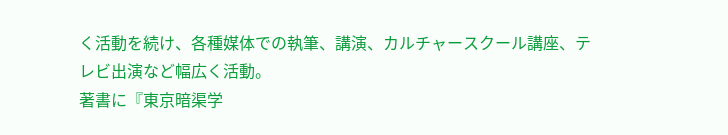く活動を続け、各種媒体での執筆、講演、カルチャースクール講座、テレビ出演など幅広く活動。
著書に『東京暗渠学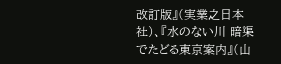改訂版』(実業之日本社)、『水のない川 暗渠でたどる東京案内』(山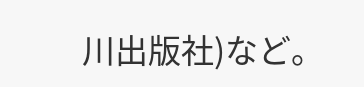川出版社)など。